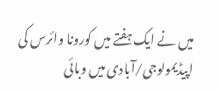میں نے ایک ہفتے میں کورونا وائرس کی اپیڈیمولوجی/آبادی میں وبائی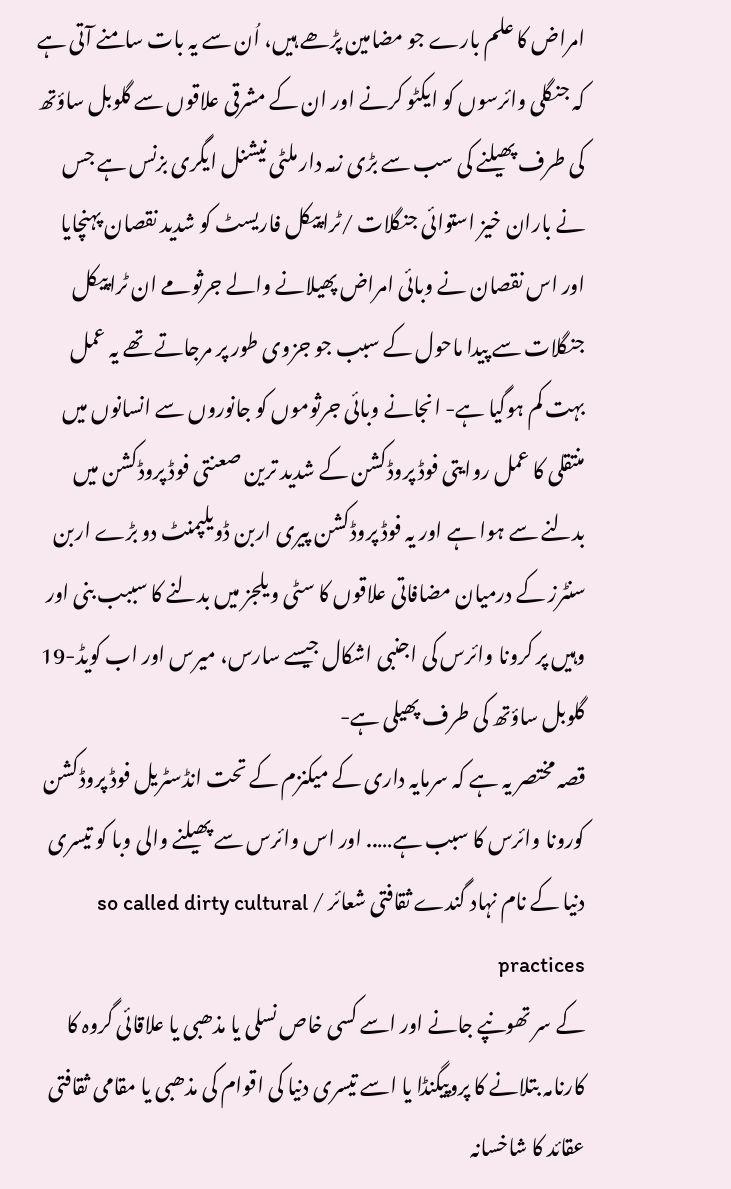امراض کا علم بارے جو مضامین پڑھے ہیں، اُن سے یہ بات سامنے آتی ہے کہ جنگلی وائرسوں کو ایکٹو کرنے اور ان کے مشرقی علاقوں سے گلوبل ساؤتھ کی طرف پھیلنے کی سب سے بڑی زمہ دار ملٹی نیشنل ایگری بزنس ہے جس نے باران خیز استوائی جنگلات /ٹراپیکل فاریسٹ کو شدید نقصان پہنچایا اور اس نقصان نے وبائی امراض پھیلانے والے جرثومے ان ٹراپیکل جنگلات سے پیدا ماحول کے سبب جو جزوی طور پر مرجاتے تھے یہ عمل بہت کم ہوگیا ہے- انجانے وبائی جرثوموں کو جانوروں سے انسانوں میں منتقلی کا عمل روایتی فوڈ پروڈکشن کے شدید ترین صعنتی فوڈ پروڈکشن میں بدلنے سے ہوا ہے اور یہ فوڈ پروڈکشن پیری اربن ڈویلپمنٹ دو بڑے اربن سنٹرز کے درمیان مضافاتی علاقوں کا سٹی ویلجز میں بدلنے کا سببب بنی اور وہیں پر کرونا وائرس کی اجنبی اشکال جیسے سارس، میرس اور اب کویڈ-19 گلوبل ساؤتھ کی طرف پھیلی ہے-
قصہ مختصر یہ ہے کہ سرمایہ داری کے میکنزم کے تحت انڈسٹریل فوڈ پروڈکشن کورونا وائرس کا سبب ہے….. اور اس وائرس سے پھیلنے والی وبا کو تیسری دنیا کے نام نہاد گندے ثقافتی شعائر / so called dirty cultural practices
کے سر تھونپے جانے اور اسے کسی خاص نسلی یا مذھبی یا علاقائی گروہ کا کارنامہ بتلانے کا پروپیگنڈا یا اسے تیسری دنیا کی اقوام کی مذھبی یا مقامی ثقافتی عقائد کا شاخسانہ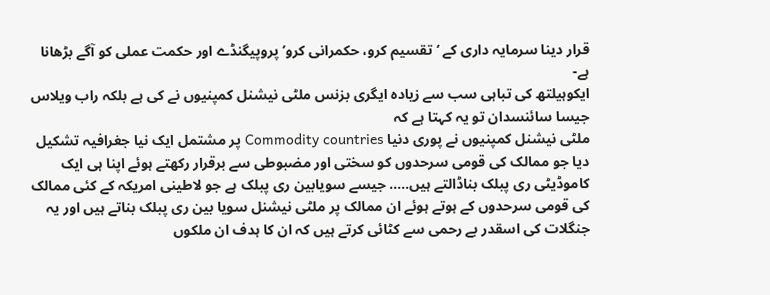قرار دینا سرمایہ داری کے ‘تقسیم کرو، حکمرانی کرو’ پروپیگنڈے اور حکمت عملی کو آگے بڑھانا ہے-
ایکوہیلتھ کی تباہی سب سے زیادہ ایگری بزنس ملٹی نیشنل کمپنیوں نے کی ہے بلکہ راب ویلاس جیسا سائنسدان تو یہ کہتا ہے کہ
ملٹی نیشنل کمپنیوں نے پوری دنیا Commodity countries پر مشتمل ایک نیا جغرافیہ تشکیل دیا جو ممالک کی قومی سرحدوں کو سختی اور مضبوطی سے برقرار رکھتے ہوئے اپنا ہی ایک کاموڈیٹی ری پبلک بناڈالتے ہیں….. جیسے سویابین ری پبلک ہے جو لاطینی امریکہ کے کئی ممالک کی قومی سرحدوں کے ہوتے ہوئے ان ممالک پر ملٹی نیشنل سویا بین ری پبلک بناتے ہیں اور یہ جنگلات کی اسقدر بے رحمی سے کٹائی کرتے ہیں کہ ان کا ہدف ان ملکوں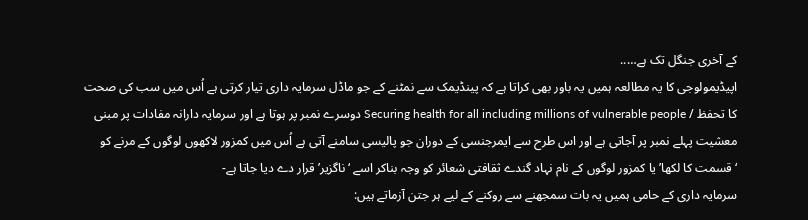کے آخری جنگل تک ہے…..
اپیڈیمولوجی کا یہ مطالعہ ہمیں یہ باور بھی کراتا ہے کہ پینڈیمک سے نمٹنے کے جو ماڈل سرمایہ داری تیار کرتی ہے اُس میں سب کی صحت کا تحفظ / Securing health for all including millions of vulnerable people دوسرے نمبر پر ہوتا ہے اور سرمایہ دارانہ مفادات پر مبنی معشیت پہلے نمبر پر آجاتی ہے اور اس طرح سے ایمرجنسی کے دوران جو پالیسی سامنے آتی ہے اُس میں کمزور لاکھوں لوگوں کے مرنے کو ‘قسمت کا لکھا’ یا کمزور لوگوں کے نام نہاد گندے ثقافتی شعائر کو وجہ بناکر اسے ‘ناگزیر’ قرار دے دیا جاتا ہے-
سرمایہ داری کے حامی ہمیں یہ بات سمجھنے سے روکنے کے لیے ہر جتن آزماتے ہیں: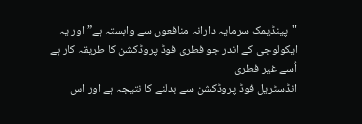"پینڈیمک سرمایہ دارانہ منافعوں سے وابستہ ہے” اور یہ ایکولوجی کے اندر جو فطری فوڈ پروڈکشن کا طریقہ کار ہے اُسے غیر فطری
انڈسٹریل فوڈ پروڈکشن سے بدلنے کا نتیجہ ہے اور اس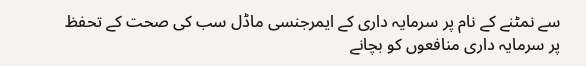سے نمٹنے کے نام پر سرمایہ داری کے ایمرجنسی ماڈل سب کی صحت کے تحفظ پر سرمایہ داری منافعوں کو بچانے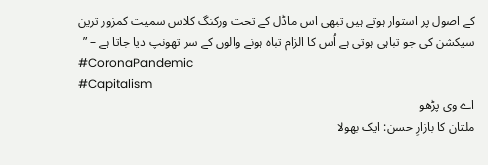کے اصول پر استوار ہوتے ہیں تبھی اس ماڈل کے تحت ورکنگ کلاس سمیت کمزور ترین سیکشن کی جو تباہی ہوتی ہے اُس کا الزام تباہ ہونے والوں کے سر تھونپ دیا جاتا ہے – ”
#CoronaPandemic
#Capitalism
اے وی پڑھو
ملتان کا بازارِ حسن: ایک بھولا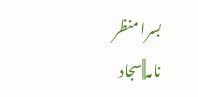بسرا منظر نامہ||سجاد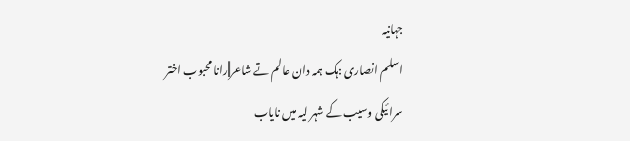جہانیہ
اسلم انصاری :ہک ہمہ دان عالم تے شاعر||رانا محبوب اختر
سرائیکی وسیب کے شہر لیہ میں نایاب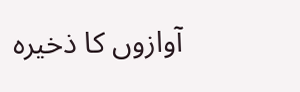آوازوں کا ذخیرہ